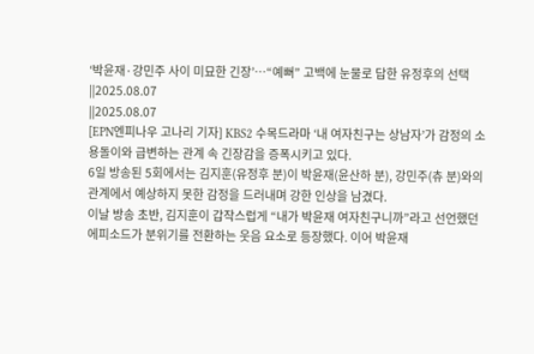‘박윤재·강민주 사이 미묘한 긴장’…“예뻐” 고백에 눈물로 답한 유정후의 선택
||2025.08.07
||2025.08.07
[EPN엔피나우 고나리 기자] KBS2 수목드라마 ‘내 여자친구는 상남자’가 감정의 소용돌이와 급변하는 관계 속 긴장감을 증폭시키고 있다.
6일 방송된 5회에서는 김지훈(유정후 분)이 박윤재(윤산하 분), 강민주(츄 분)와의 관계에서 예상하지 못한 감정을 드러내며 강한 인상을 남겼다.
이날 방송 초반, 김지훈이 갑작스럽게 “내가 박윤재 여자친구니까”라고 선언했던 에피소드가 분위기를 전환하는 웃음 요소로 등장했다. 이어 박윤재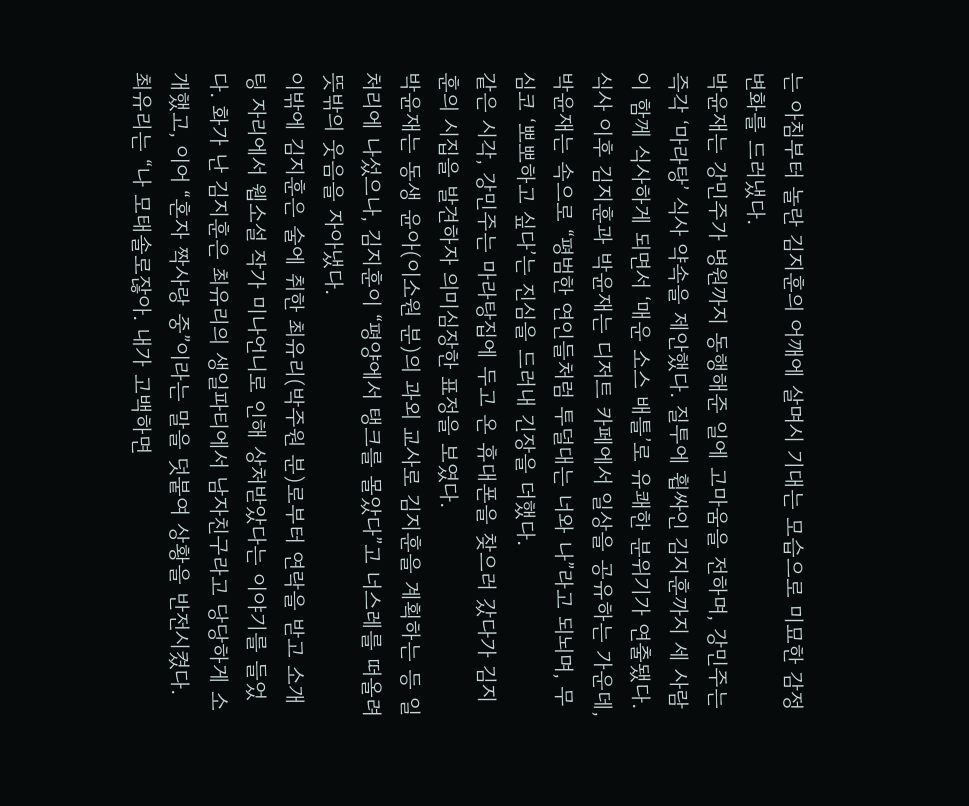는 아침부터 놀란 김지훈의 어깨에 살며시 기대는 모습으로 미묘한 감정 변화를 드러냈다.
박윤재는 강민주가 병원까지 동행해준 일에 고마움을 전하며, 강민주는 즉각 ‘마라탕’ 식사 약속을 제안했다. 질투에 휩싸인 김지훈까지 세 사람이 함께 식사하게 되면서 ‘매운 소스 배틀’로 유쾌한 분위기가 연출됐다.
식사 이후 김지훈과 박윤재는 디저트 카페에서 일상을 공유하는 가운데, 박윤재는 속으로 “평범한 연인들처럼 투덜대는 너와 나”라고 되뇌며, 무심코 ‘뽀뽀하고 싶다’는 진심을 드러내 긴장을 더했다.
같은 시각, 강민주는 마라탕집에 두고 온 휴대폰을 찾으러 갔다가 김지훈의 시집을 발견하자 의미심장한 표정을 보였다.
박윤재는 동생 윤아(이소원 분)의 과외 교사로 김지훈을 계획하는 등 일처리에 나섰으나, 김지훈이 “평양에서 탱크를 몰았다”고 너스레를 떠올려 뜻밖의 웃음을 자아냈다.
이밖에 김지훈은 술에 취한 최유리(박주원 분)로부터 연락을 받고 소개팅 자리에서 웹소설 작가 미나언니로 인해 상처받았다는 이야기를 들었다. 화가 난 김지훈은 최유리의 생일파티에서 남자친구라고 당당하게 소개했고, 이어 “혼자 짝사랑 중”이라는 말을 덧붙여 상황을 반전시켰다. 최유리는 “나 모태솔로잖아. 내가 고백하면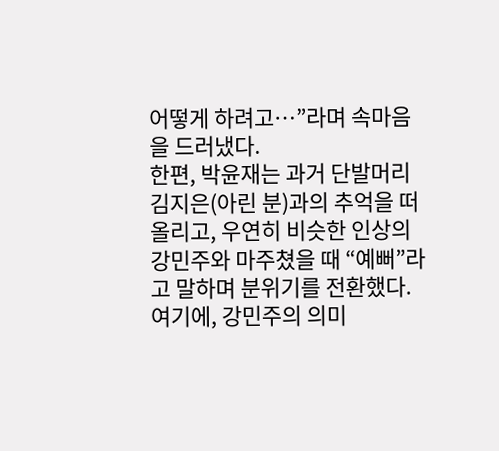어떻게 하려고…”라며 속마음을 드러냈다.
한편, 박윤재는 과거 단발머리 김지은(아린 분)과의 추억을 떠올리고, 우연히 비슷한 인상의 강민주와 마주쳤을 때 “예뻐”라고 말하며 분위기를 전환했다. 여기에, 강민주의 의미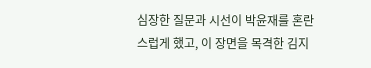심장한 질문과 시선이 박윤재를 혼란스럽게 했고, 이 장면을 목격한 김지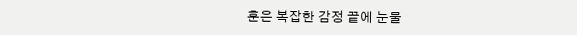훈은 복잡한 감정 끝에 눈물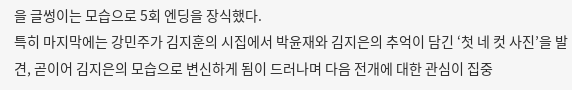을 글썽이는 모습으로 5회 엔딩을 장식했다.
특히 마지막에는 강민주가 김지훈의 시집에서 박윤재와 김지은의 추억이 담긴 ‘첫 네 컷 사진’을 발견, 곧이어 김지은의 모습으로 변신하게 됨이 드러나며 다음 전개에 대한 관심이 집중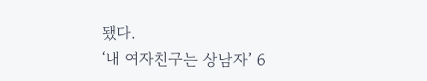됐다.
‘내 여자친구는 상남자’ 6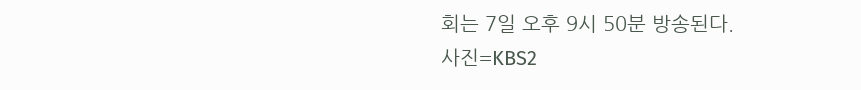회는 7일 오후 9시 50분 방송된다.
사진=KBS2